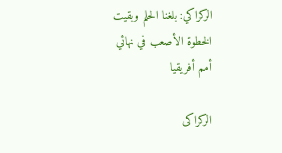الركراكي: بلغنا الحلم وبقيت الخطوة الأصعب في نهائي أمم أفريقيا

الركراكى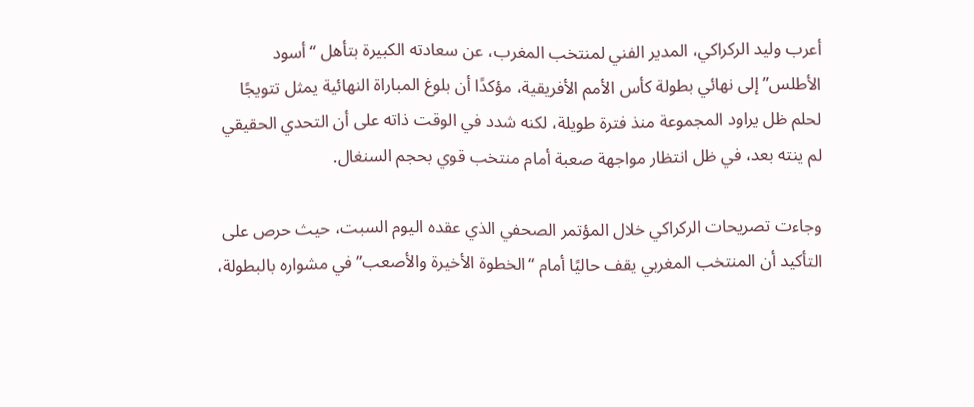أعرب وليد الركراكي، المدير الفني لمنتخب المغرب، عن سعادته الكبيرة بتأهل “أسود الأطلس” إلى نهائي بطولة كأس الأمم الأفريقية، مؤكدًا أن بلوغ المباراة النهائية يمثل تتويجًا لحلم ظل يراود المجموعة منذ فترة طويلة، لكنه شدد في الوقت ذاته على أن التحدي الحقيقي لم ينته بعد، في ظل انتظار مواجهة صعبة أمام منتخب قوي بحجم السنغال.

وجاءت تصريحات الركراكي خلال المؤتمر الصحفي الذي عقده اليوم السبت، حيث حرص على التأكيد أن المنتخب المغربي يقف حاليًا أمام “الخطوة الأخيرة والأصعب” في مشواره بالبطولة،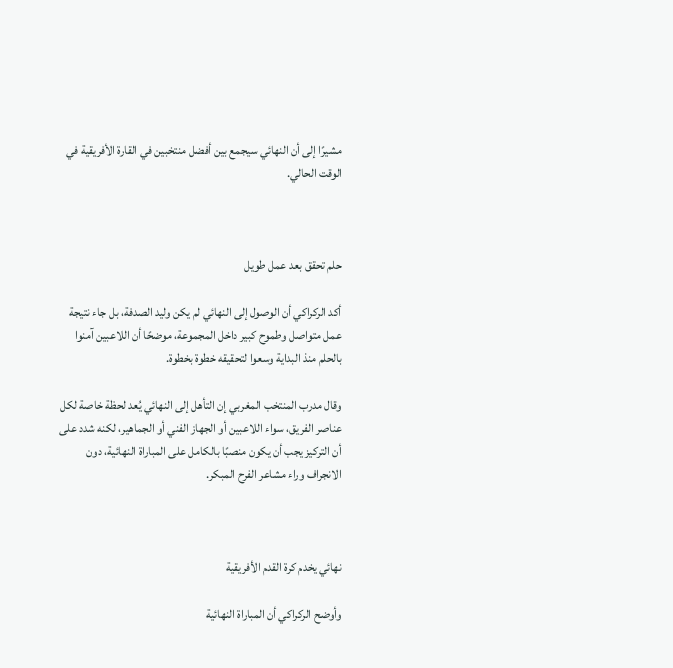مشيرًا إلى أن النهائي سيجمع بين أفضل منتخبين في القارة الأفريقية في الوقت الحالي.



حلم تحقق بعد عمل طويل

أكد الركراكي أن الوصول إلى النهائي لم يكن وليد الصدفة، بل جاء نتيجة عمل متواصل وطموح كبير داخل المجموعة، موضحًا أن اللاعبين آمنوا بالحلم منذ البداية وسعوا لتحقيقه خطوة بخطوة.

وقال مدرب المنتخب المغربي إن التأهل إلى النهائي يُعد لحظة خاصة لكل عناصر الفريق، سواء اللاعبين أو الجهاز الفني أو الجماهير، لكنه شدد على أن التركيز يجب أن يكون منصبًا بالكامل على المباراة النهائية، دون الانجراف وراء مشاعر الفرح المبكر.



نهائي يخدم كرة القدم الأفريقية

وأوضح الركراكي أن المباراة النهائية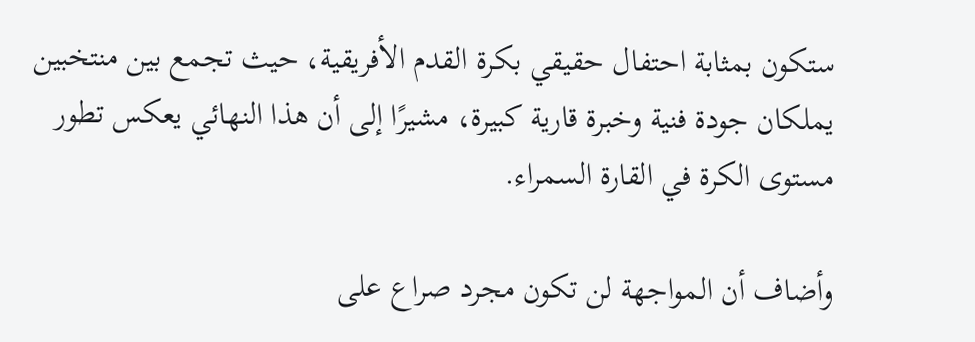ستكون بمثابة احتفال حقيقي بكرة القدم الأفريقية، حيث تجمع بين منتخبين يملكان جودة فنية وخبرة قارية كبيرة، مشيرًا إلى أن هذا النهائي يعكس تطور مستوى الكرة في القارة السمراء.

وأضاف أن المواجهة لن تكون مجرد صراع على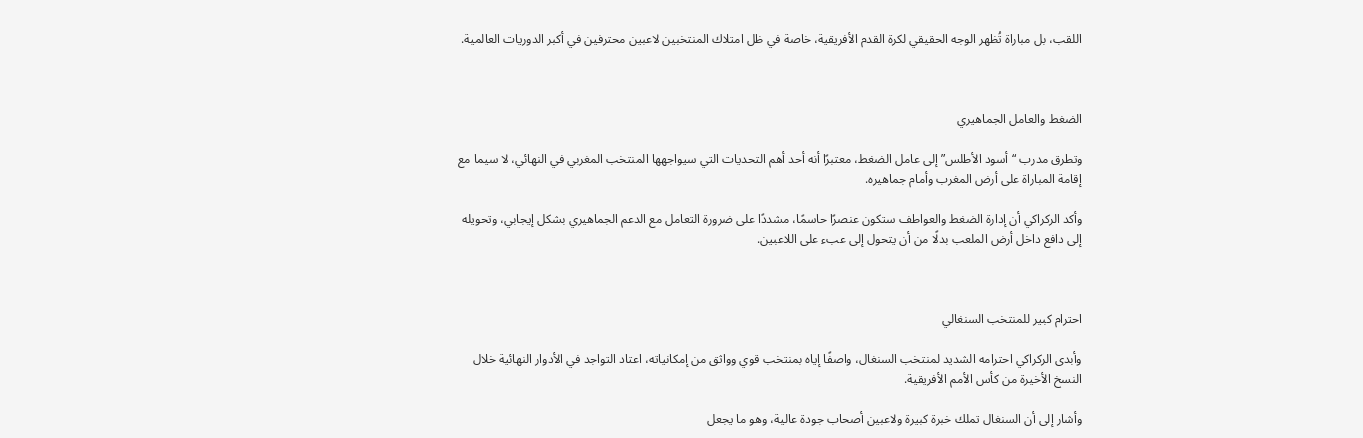اللقب، بل مباراة تُظهر الوجه الحقيقي لكرة القدم الأفريقية، خاصة في ظل امتلاك المنتخبين لاعبين محترفين في أكبر الدوريات العالمية.



الضغط والعامل الجماهيري

وتطرق مدرب “أسود الأطلس” إلى عامل الضغط، معتبرًا أنه أحد أهم التحديات التي سيواجهها المنتخب المغربي في النهائي، لا سيما مع إقامة المباراة على أرض المغرب وأمام جماهيره.

وأكد الركراكي أن إدارة الضغط والعواطف ستكون عنصرًا حاسمًا، مشددًا على ضرورة التعامل مع الدعم الجماهيري بشكل إيجابي، وتحويله إلى دافع داخل أرض الملعب بدلًا من أن يتحول إلى عبء على اللاعبين.



احترام كبير للمنتخب السنغالي

وأبدى الركراكي احترامه الشديد لمنتخب السنغال، واصفًا إياه بمنتخب قوي وواثق من إمكانياته، اعتاد التواجد في الأدوار النهائية خلال النسخ الأخيرة من كأس الأمم الأفريقية.

وأشار إلى أن السنغال تملك خبرة كبيرة ولاعبين أصحاب جودة عالية، وهو ما يجعل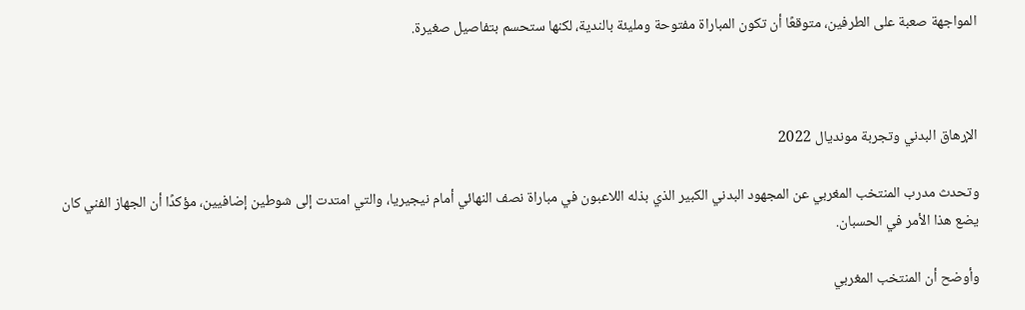المواجهة صعبة على الطرفين، متوقعًا أن تكون المباراة مفتوحة ومليئة بالندية، لكنها ستحسم بتفاصيل صغيرة.



الإرهاق البدني وتجربة مونديال 2022

وتحدث مدرب المنتخب المغربي عن المجهود البدني الكبير الذي بذله اللاعبون في مباراة نصف النهائي أمام نيجيريا، والتي امتدت إلى شوطين إضافيين، مؤكدًا أن الجهاز الفني كان يضع هذا الأمر في الحسبان.

وأوضح أن المنتخب المغربي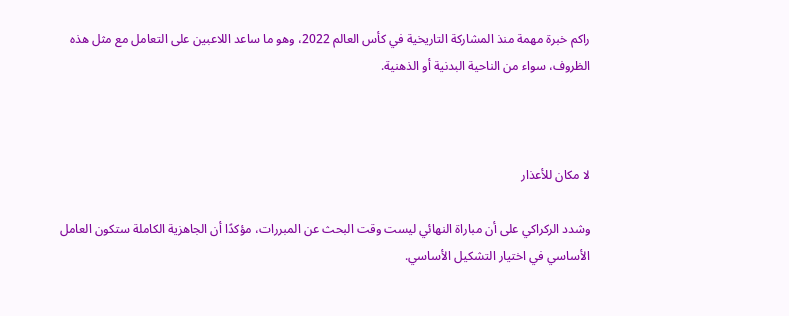راكم خبرة مهمة منذ المشاركة التاريخية في كأس العالم 2022، وهو ما ساعد اللاعبين على التعامل مع مثل هذه الظروف، سواء من الناحية البدنية أو الذهنية.



لا مكان للأعذار

وشدد الركراكي على أن مباراة النهائي ليست وقت البحث عن المبررات، مؤكدًا أن الجاهزية الكاملة ستكون العامل الأساسي في اختيار التشكيل الأساسي.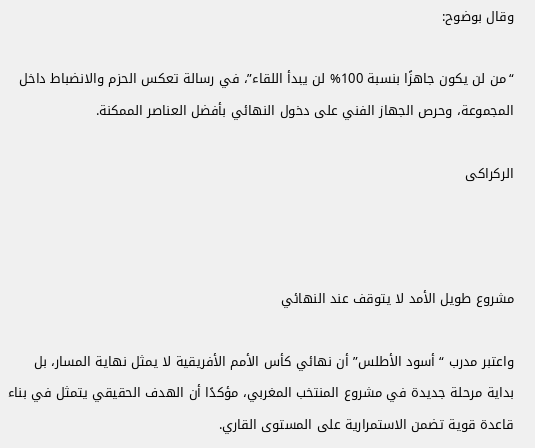وقال بوضوح:

“من لن يكون جاهزًا بنسبة 100% لن يبدأ اللقاء”، في رسالة تعكس الحزم والانضباط داخل المجموعة، وحرص الجهاز الفني على دخول النهائي بأفضل العناصر الممكنة.

الركراكى



مشروع طويل الأمد لا يتوقف عند النهائي

واعتبر مدرب “أسود الأطلس” أن نهائي كأس الأمم الأفريقية لا يمثل نهاية المسار، بل بداية مرحلة جديدة في مشروع المنتخب المغربي، مؤكدًا أن الهدف الحقيقي يتمثل في بناء قاعدة قوية تضمن الاستمرارية على المستوى القاري.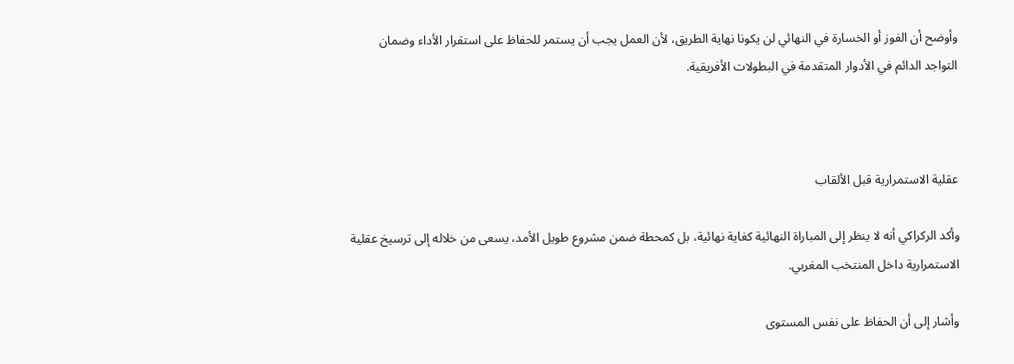وأوضح أن الفوز أو الخسارة في النهائي لن يكونا نهاية الطريق، لأن العمل يجب أن يستمر للحفاظ على استقرار الأداء وضمان التواجد الدائم في الأدوار المتقدمة في البطولات الأفريقية.



عقلية الاستمرارية قبل الألقاب

وأكد الركراكي أنه لا ينظر إلى المباراة النهائية كغاية نهائية، بل كمحطة ضمن مشروع طويل الأمد، يسعى من خلاله إلى ترسيخ عقلية الاستمرارية داخل المنتخب المغربي.

وأشار إلى أن الحفاظ على نفس المستوى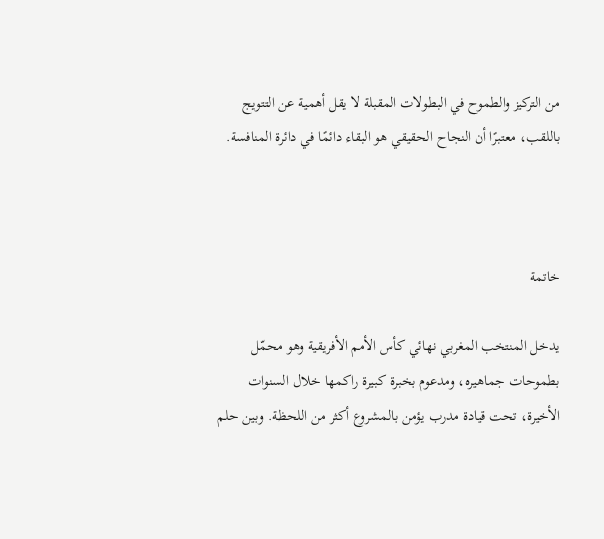من التركيز والطموح في البطولات المقبلة لا يقل أهمية عن التتويج باللقب، معتبرًا أن النجاح الحقيقي هو البقاء دائمًا في دائرة المنافسة.



خاتمة

يدخل المنتخب المغربي نهائي كأس الأمم الأفريقية وهو محمّل بطموحات جماهيره، ومدعوم بخبرة كبيرة راكمها خلال السنوات الأخيرة، تحت قيادة مدرب يؤمن بالمشروع أكثر من اللحظة. وبين حلم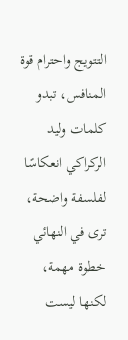التتويج واحترام قوة المنافس، تبدو كلمات وليد الركراكي انعكاسًا لفلسفة واضحة، ترى في النهائي خطوة مهمة، لكنها ليست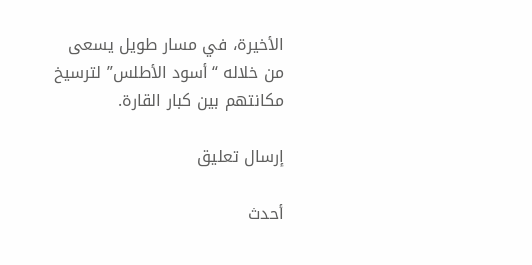الأخيرة، في مسار طويل يسعى من خلاله “أسود الأطلس” لترسيخ مكانتهم بين كبار القارة.

إرسال تعليق

أحدث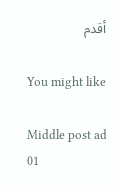أقدم

You might like

Middle post ad 01